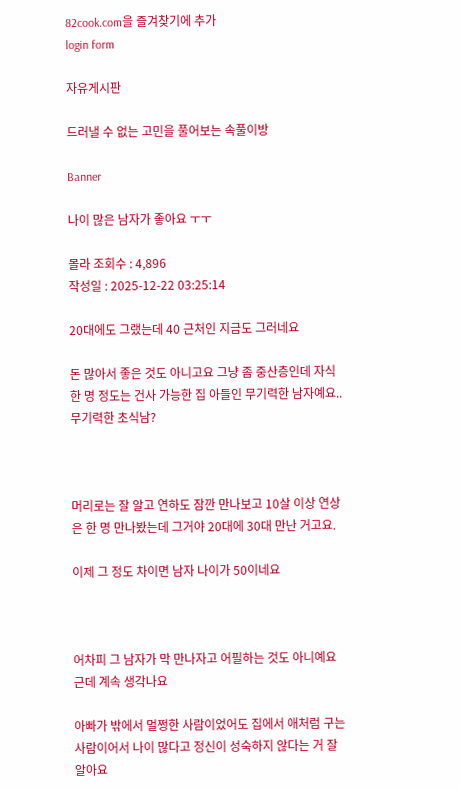82cook.com을 즐겨찾기에 추가
login form

자유게시판

드러낼 수 없는 고민을 풀어보는 속풀이방

Banner

나이 많은 남자가 좋아요 ㅜㅜ

몰라 조회수 : 4,896
작성일 : 2025-12-22 03:25:14

20대에도 그랬는데 40 근처인 지금도 그러네요

돈 많아서 좋은 것도 아니고요 그냥 좀 중산층인데 자식 한 명 정도는 건사 가능한 집 아들인 무기력한 남자예요.. 무기력한 초식남?



머리로는 잘 알고 연하도 잠깐 만나보고 10살 이상 연상은 한 명 만나봤는데 그거야 20대에 30대 만난 거고요.

이제 그 정도 차이면 남자 나이가 50이네요



어차피 그 남자가 막 만나자고 어필하는 것도 아니예요 근데 계속 생각나요

아빠가 밖에서 멀쩡한 사람이었어도 집에서 애처럼 구는 사람이어서 나이 많다고 정신이 성숙하지 않다는 거 잘 알아요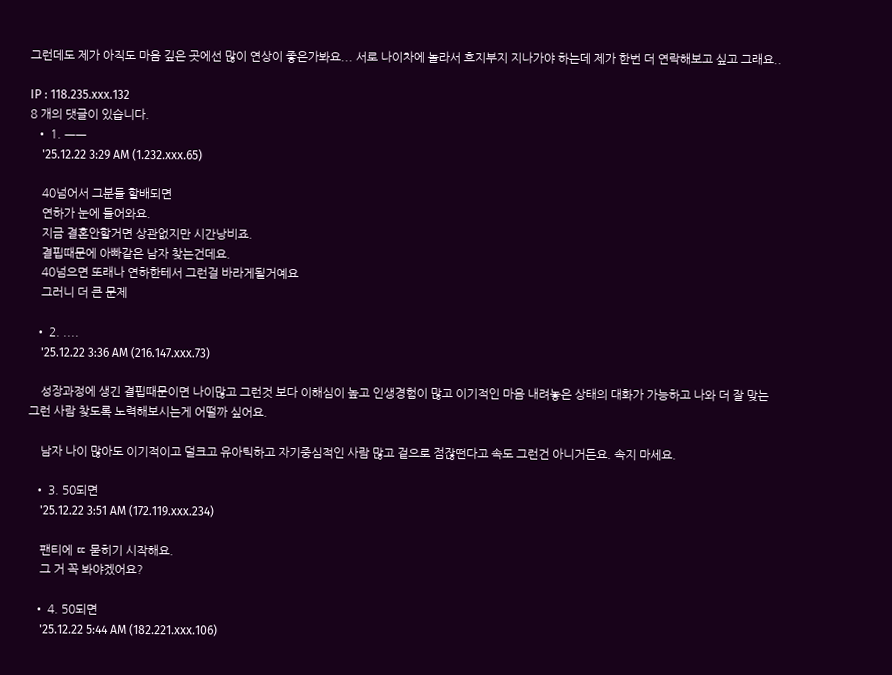그런데도 제가 아직도 마음 깊은 곳에선 많이 연상이 좋은가봐요... 서로 나이차에 놀라서 흐지부지 지나가야 하는데 제가 한번 더 연락해보고 싶고 그래요..

IP : 118.235.xxx.132
8 개의 댓글이 있습니다.
  • 1. ㅡㅡ
    '25.12.22 3:29 AM (1.232.xxx.65)

    40넘어서 그분들 할배되면
    연하가 눈에 들어와요.
    지금 결혼안할거면 상관없지만 시간낭비죠.
    결핍때문에 아빠같은 남자 찾는건데요.
    40넘으면 또래나 연하한테서 그런걸 바라게될거예요
    그러니 더 큰 문제

  • 2. ....
    '25.12.22 3:36 AM (216.147.xxx.73)

    성장과정에 생긴 결핍때문이면 나이많고 그런것 보다 이해심이 높고 인생경험이 많고 이기적인 마음 내려놓은 상태의 대화가 가능하고 나와 더 잘 맞는 그런 사람 찾도록 노력해보시는게 어떨까 싶어요.

    남자 나이 많아도 이기적이고 덜크고 유아틱하고 자기중심적인 사람 많고 겉으로 점잖떤다고 속도 그런건 아니거든요. 속지 마세요.

  • 3. 50되면
    '25.12.22 3:51 AM (172.119.xxx.234)

    팬티에 ㄸ 묻히기 시작해요.
    그 거 꼭 봐야겠어요?

  • 4. 50되면
    '25.12.22 5:44 AM (182.221.xxx.106)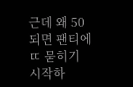근데 왜 50되면 팬티에 ㄸ 묻히기 시작하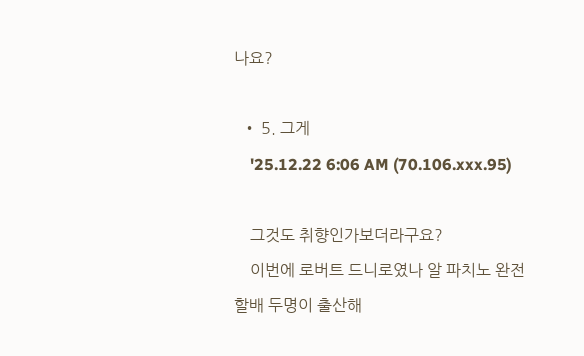나요?

  • 5. 그게
    '25.12.22 6:06 AM (70.106.xxx.95)

    그것도 취향인가보더라구요?
    이번에 로버트 드니로였나 알 파치노 완전 할배 두명이 출산해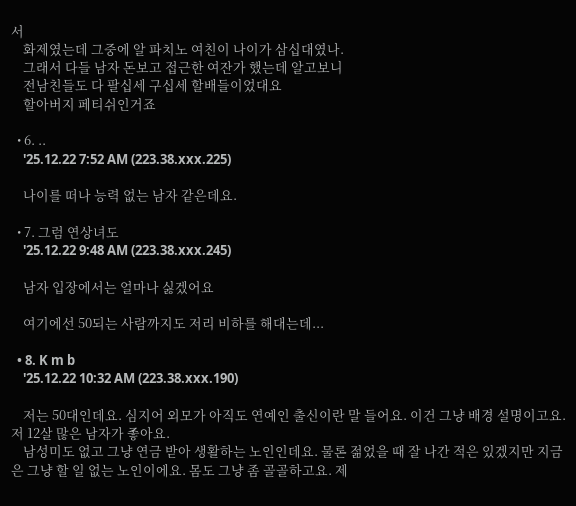서
    화제였는데 그중에 알 파치노 여친이 나이가 삼십대였나.
    그래서 다들 남자 돈보고 접근한 여잔가 했는데 알고보니
    전남친들도 다 팔십세 구십세 할배들이었대요
    할아버지 페티쉬인거죠

  • 6. ..
    '25.12.22 7:52 AM (223.38.xxx.225)

    나이를 떠나 능력 없는 남자 같은데요.

  • 7. 그럼 연상녀도
    '25.12.22 9:48 AM (223.38.xxx.245)

    남자 입장에서는 얼마나 싫겠어요

    여기에선 50되는 사람까지도 저리 비하를 해대는데...

  • 8. K m b
    '25.12.22 10:32 AM (223.38.xxx.190)

    저는 50대인데요. 심지어 외모가 아직도 연예인 출신이란 말 들어요. 이건 그냥 배경 설명이고요. 저 12살 많은 남자가 좋아요.
    남성미도 없고 그냥 연금 받아 생활하는 노인인데요. 물론 젊었을 때 잘 나간 적은 있겠지만 지금은 그냥 할 일 없는 노인이에요. 몸도 그냥 좀 골골하고요. 제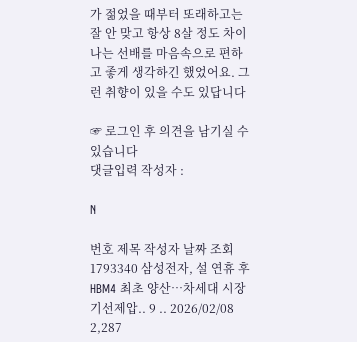가 젊었을 때부터 또래하고는 잘 안 맞고 항상 8살 정도 차이 나는 선배를 마음속으로 편하고 좋게 생각하긴 했었어요. 그런 취향이 있을 수도 있답니다

☞ 로그인 후 의견을 남기실 수 있습니다
댓글입력 작성자 :

N

번호 제목 작성자 날짜 조회
1793340 삼성전자, 설 연휴 후 HBM4 최초 양산…차세대 시장 기선제압.. 9 .. 2026/02/08 2,287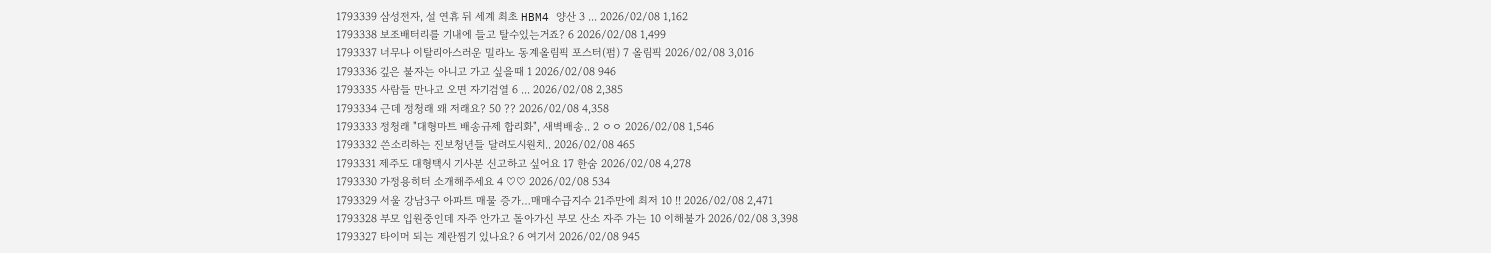1793339 삼성전자, 설 연휴 뒤 세계 최초 HBM4 양산 3 ... 2026/02/08 1,162
1793338 보조배터리를 기내에 들고 탈수있는거죠? 6 2026/02/08 1,499
1793337 너무나 이탈리아스러운 밀라노 동계올림픽 포스터(펌) 7 올림픽 2026/02/08 3,016
1793336 깊은 불자는 아니고 가고 싶을때 1 2026/02/08 946
1793335 사람들 만나고 오면 자기검열 6 ... 2026/02/08 2,385
1793334 근데 정청래 왜 저래요? 50 ?? 2026/02/08 4,358
1793333 정청래 "대형마트 배송규제 합리화", 새벽배송.. 2 ㅇㅇ 2026/02/08 1,546
1793332 쓴소리하는 진보청년들 달려도시원치.. 2026/02/08 465
1793331 제주도 대형택시 기사분 신고하고 싶어요 17 한숨 2026/02/08 4,278
1793330 가정용히터 소개해주세요 4 ♡♡ 2026/02/08 534
1793329 서울 강남3구 아파트 매물 증가…매매수급지수 21주만에 최저 10 !! 2026/02/08 2,471
1793328 부모 입원중인데 자주 안가고 돌아가신 부모 산소 자주 가는 10 이해불가 2026/02/08 3,398
1793327 타이머 되는 계란찜기 있나요? 6 여기서 2026/02/08 945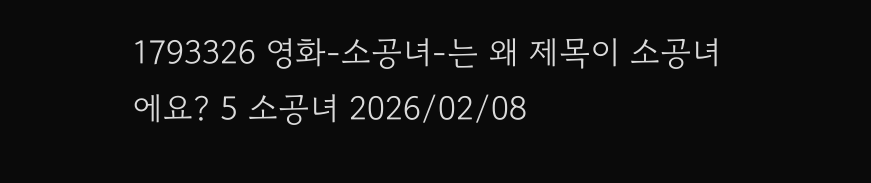1793326 영화-소공녀-는 왜 제목이 소공녀에요? 5 소공녀 2026/02/08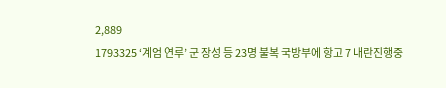2,889
1793325 ‘계엄 연루’ 군 장성 등 23명 불복 국방부에 항고 7 내란진행중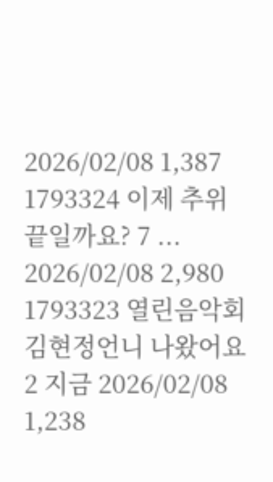2026/02/08 1,387
1793324 이제 추위 끝일까요? 7 ... 2026/02/08 2,980
1793323 열린음악회 김현정언니 나왔어요 2 지금 2026/02/08 1,238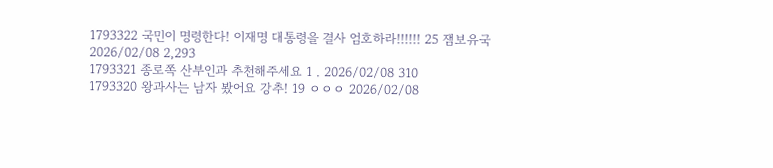1793322 국민이 명령한다! 이재명 대통령을 결사 엄호하라!!!!!! 25 잼보유국 2026/02/08 2,293
1793321 종로쪽 산부인과 추천해주세요 1 . 2026/02/08 310
1793320 왕과사는 남자 봤어요 강추! 19 ㅇㅇㅇ 2026/02/08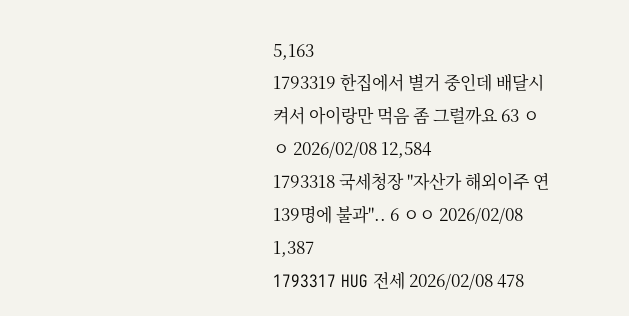5,163
1793319 한집에서 별거 중인데 배달시켜서 아이랑만 먹음 좀 그럴까요 63 ㅇㅇ 2026/02/08 12,584
1793318 국세청장 "자산가 해외이주 연 139명에 불과".. 6 ㅇㅇ 2026/02/08 1,387
1793317 HUG 전세 2026/02/08 478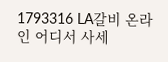1793316 LA갈비 온라인 어디서 사세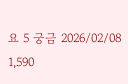요 5 궁금 2026/02/08 1,590